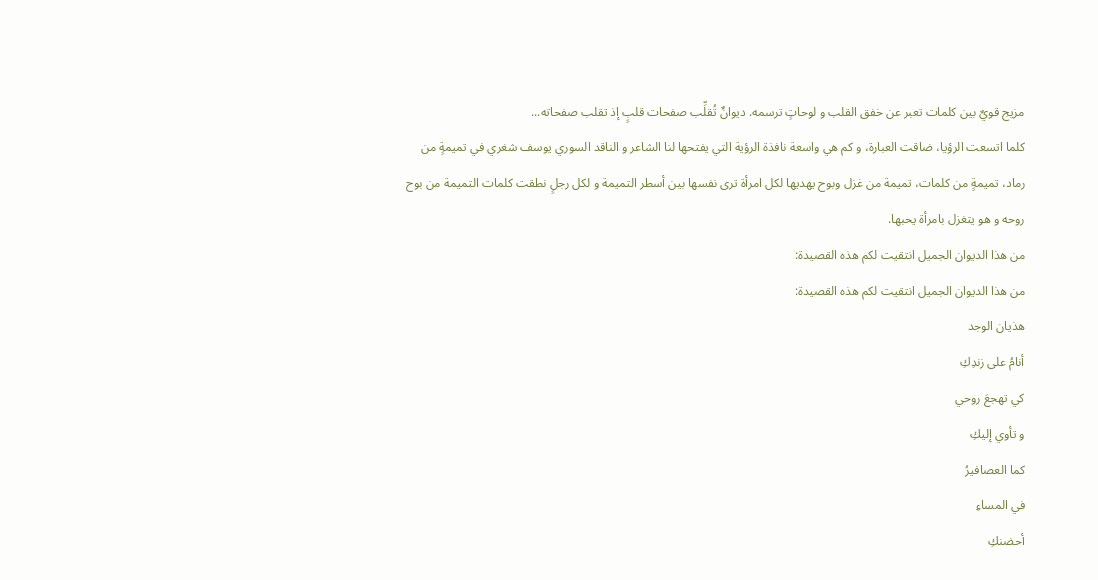مزيج قويٌ بين كلمات تعبر عن خفق القلب و لوحاتٍ ترسمه. ديوانٌ تُقلِّب صفحات قلبٍ إذ تقلب صفحاته...
كلما اتسعت الرؤيا، ضاقت العبارة، و كم هي واسعة نافذة الرؤية التي يفتحها لنا الشاعر و الناقد السوري يوسف شغري في تميمةٍ من رماد، تميمةٍ من كلمات، تميمة من غزل وبوح يهديها لكل امرأة ترى نفسها بين أسطر التميمة و لكل رجلٍ نطقت كلمات التميمة من بوح روحه و هو يتغزل بامرأة يحبها.
من هذا الديوان الجميل انتقيت لكم هذه القصيدة:
من هذا الديوان الجميل انتقيت لكم هذه القصيدة:
هذيان الوجد
أنامُ على زندِكِ
كي تهجعَ روحي
و تأوي إليكِ
كما العصافيرُ
في المساءِ
أحضنكِ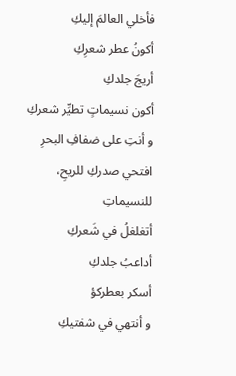فأخلي العالمَ إليكِ
أكونُ عطر شعرِكِ
أريجَ جلدكِ
أكون نسيماتٍ تطيِّر شعركِ
و أنتِ على ضفافِ البحرِ
افتحي صدركِ للريحِ،
للنسيماتِ
أتغلغلُ في شَعركِ
أداعبُ جلدكِ
أسكر بعطركؤ
و أنتهي في شفتيكِ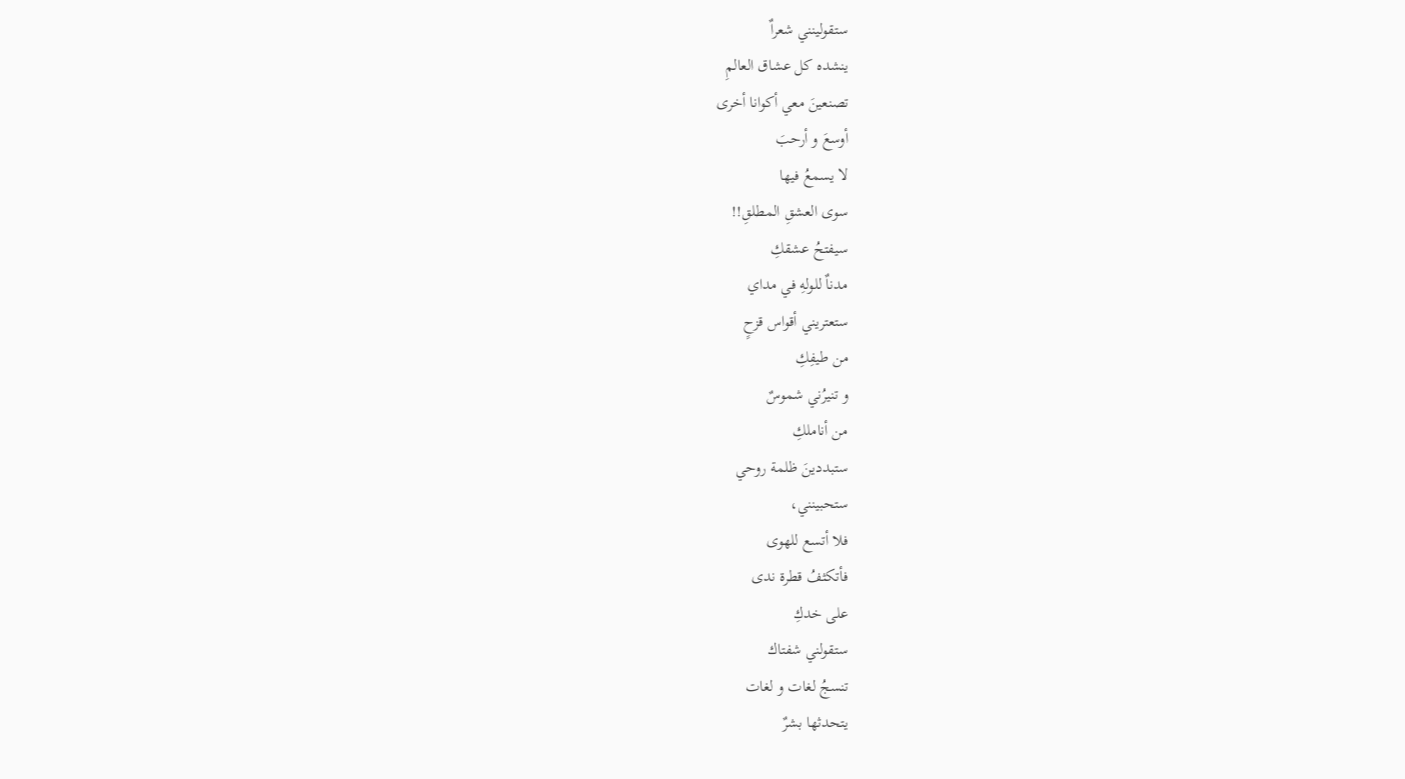ستقولينني شعراٌ
ينشده كل عشاق العالمِ
تصنعينَ معي أكوانا أخرى
أوسعَ و أرحبَ
لا يسمعُ فيها
سوى العشقِ المطلقِ!!
سيفتحُ عشقكِ
مدناٌ للولهِ في مداي
ستعتريني أقواس قزحٍ
من طيفِكِ
و تنيرُني شموسٌ
من أناملكِ
ستبددينَ ظلمة روحي
ستحبينني،
فلا أتسع للهوى
فأتكثفُ قطرة ندى
على خدكِ
ستقولني شفتاك
تنسجُ لغات و لغات
يتحدثها بشرٌ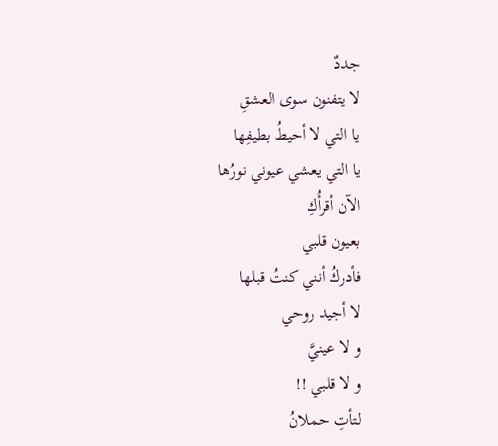جددٌ
لا يتفنون سوى العشقِ
يا التي لا أحيطُ بطيفِها
يا التي يعشي عيوني نورُها
الآن أقرأُكِ
بعيون قلبي
فأدركُ أنني كنتُ قبلها
لا أجيد روحي
و لا عينيَّ
و لا قلبي !!
لتأتِ حملانُ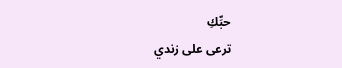حبِّكِ
ترعى على زندي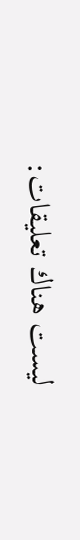ليست هناك تعليقات: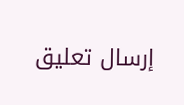إرسال تعليق